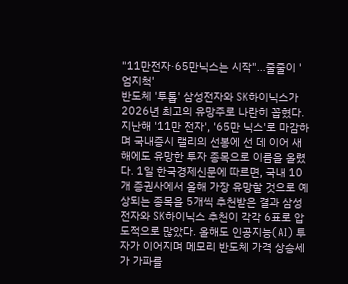"11만전자·65만닉스는 시작"…줄줄이 '엄지척'
반도체 '투톱' 삼성전자와 SK하이닉스가 2026년 최고의 유망주로 나란히 꼽혔다. 지난해 '11만 전자', '65만 닉스'로 마감하며 국내증시 랠리의 선봉에 선 데 이어 새해에도 유망한 투자 종목으로 이름을 올렸다. 1일 한국경제신문에 따르면, 국내 10개 증권사에서 올해 가장 유망할 것으로 예상되는 종목을 5개씩 추천받은 결과 삼성전자와 SK하이닉스 추천이 각각 6표로 압도적으로 많았다. 올해도 인공지능(AI) 투자가 이어지며 메모리 반도체 가격 상승세가 가파를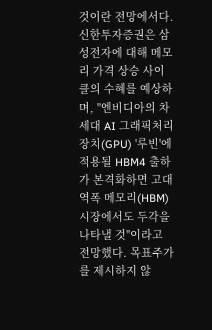것이란 전망에서다. 신한투자증권은 삼성전자에 대해 메모리 가격 상승 사이클의 수혜를 예상하며, "엔비디아의 차세대 AI 그래픽처리장치(GPU) '루빈'에 적용될 HBM4 출하가 본격화하면 고대역폭 메모리(HBM) 시장에서도 두각을 나타낼 것"이라고 전망했다. 목표주가를 제시하지 않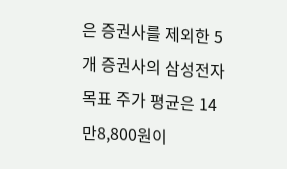은 증권사를 제외한 5개 증권사의 삼성전자 목표 주가 평균은 14만8,800원이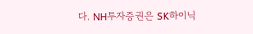다. NH투자증권은 SK하이닉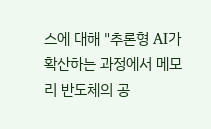스에 대해 "추론형 AI가 확산하는 과정에서 메모리 반도체의 공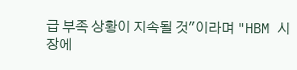급 부족 상황이 지속될 것"이라며 "HBM 시장에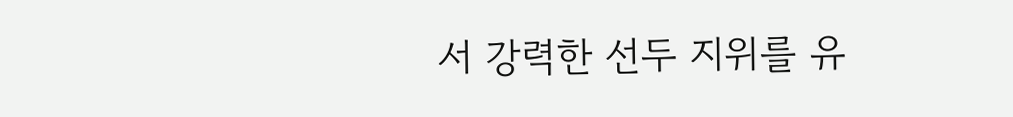서 강력한 선두 지위를 유